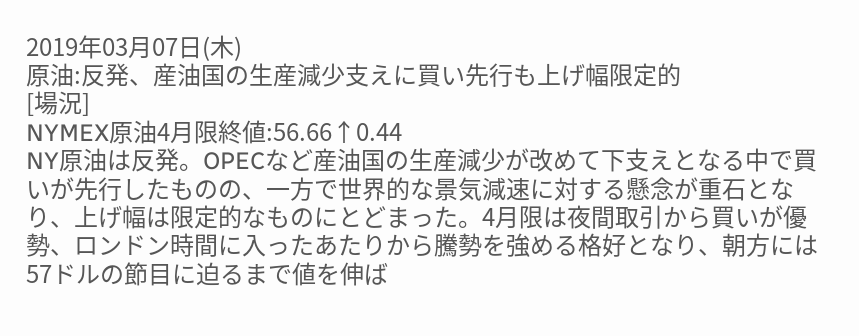2019年03月07日(木)
原油:反発、産油国の生産減少支えに買い先行も上げ幅限定的
[場況]
NYMEX原油4月限終値:56.66↑0.44
NY原油は反発。OPECなど産油国の生産減少が改めて下支えとなる中で買いが先行したものの、一方で世界的な景気減速に対する懸念が重石となり、上げ幅は限定的なものにとどまった。4月限は夜間取引から買いが優勢、ロンドン時間に入ったあたりから騰勢を強める格好となり、朝方には57ドルの節目に迫るまで値を伸ば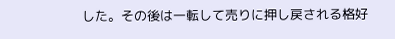した。その後は一転して売りに押し戻される格好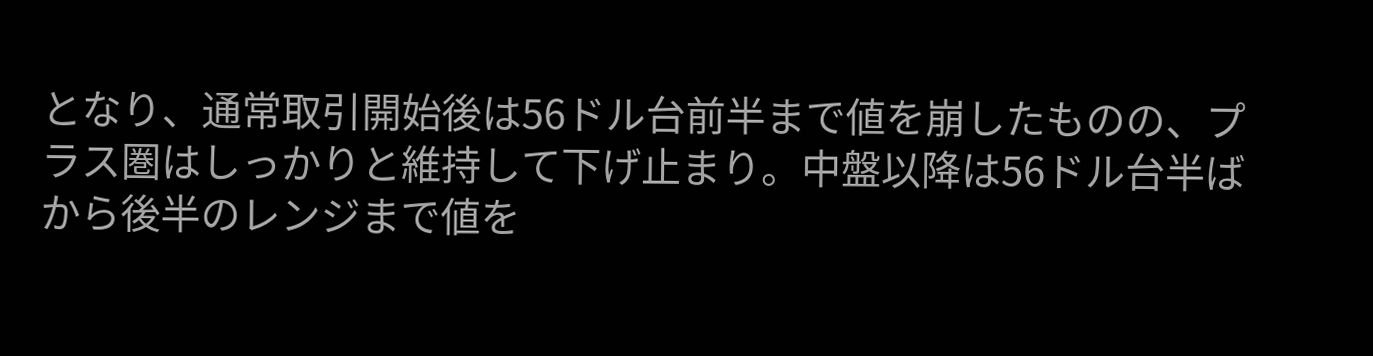となり、通常取引開始後は56ドル台前半まで値を崩したものの、プラス圏はしっかりと維持して下げ止まり。中盤以降は56ドル台半ばから後半のレンジまで値を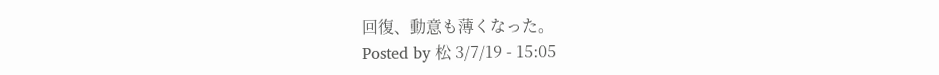回復、動意も薄くなった。
Posted by 松 3/7/19 - 15:05